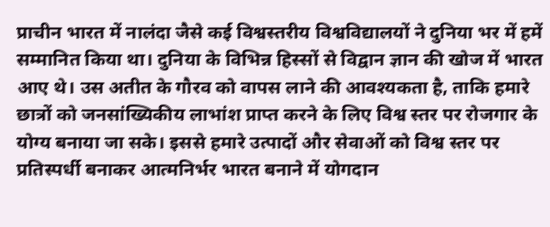प्राचीन भारत में नालंदा जैसे कई विश्वस्तरीय विश्वविद्यालयों ने दुनिया भर में हमें सम्मानित किया था। दुनिया के विभिन्न हिस्सों से विद्वान ज्ञान की खोज में भारत आए थे। उस अतीत के गौरव को वापस लाने की आवश्यकता है, ताकि हमारे छात्रों को जनसांख्यिकीय लाभांश प्राप्त करने के लिए विश्व स्तर पर रोजगार के योग्य बनाया जा सके। इससे हमारे उत्पादों और सेवाओं को विश्व स्तर पर प्रतिस्पर्धी बनाकर आत्मनिर्भर भारत बनाने में योगदान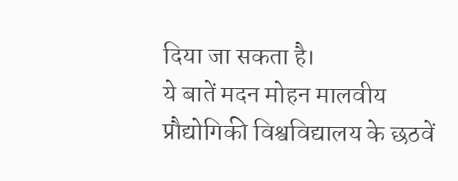दिया जा सकता है।
ये बातें मदन मोहन मालवीय प्रौद्योगिकी विश्वविद्यालय के छठवें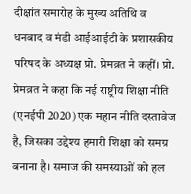दीक्षांत समारोह के मुख्य अतिथि व धनबाद व मंडी आईआईटी के प्रशासकीय परिषद के अध्यक्ष प्रो. प्रेमव्रत ने कहीं। प्रो. प्रेमव्रत ने कहा कि नई राष्ट्रीय शिक्षा नीति (एनईपी 2020) एक महान नीति दस्तावेज है, जिसका उद्देश्य हमारी शिक्षा को समग्र बनाना है। समाज की समस्याओं को हल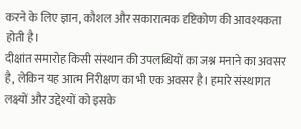करने के लिए ज्ञान, कौशल और सकारात्मक दृष्टिकोण की आवश्यकता होती है।
दीक्षांत समारोह किसी संस्थान की उपलब्धियों का जश्न मनाने का अवसर है, लेकिन यह आत्म निरीक्षण का भी एक अवसर है। हमारे संस्थागत लक्ष्यों और उद्देश्यों को इसके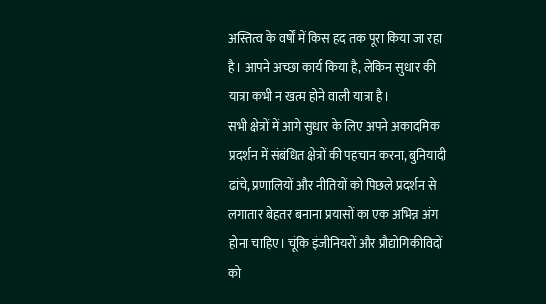अस्तित्व के वर्षों में किस हद तक पूरा किया जा रहा है। आपने अच्छा कार्य किया है, लेकिन सुधार की यात्रा कभी न खत्म होने वाली यात्रा है।
सभी क्षेत्रों में आगे सुधार के लिए अपने अकादमिक प्रदर्शन में संबंधित क्षेत्रों की पहचान करना, बुनियादी ढांचे, प्रणालियों और नीतियों को पिछले प्रदर्शन से लगातार बेहतर बनाना प्रयासों का एक अभिन्न अंग होना चाहिए। चूंकि इंजीनियरों और प्रौद्योगिकीविदों को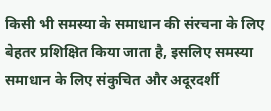किसी भी समस्या के समाधान की संरचना के लिए बेहतर प्रशिक्षित किया जाता है, इसलिए समस्या समाधान के लिए संकुचित और अदूरदर्शी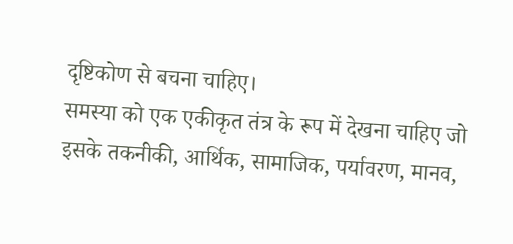दृष्टिकोण से बचना चाहिए।
समस्या को एक एकीकृत तंत्र के रूप में देखना चाहिए जो इसके तकनीकी, आर्थिक, सामाजिक, पर्यावरण, मानव,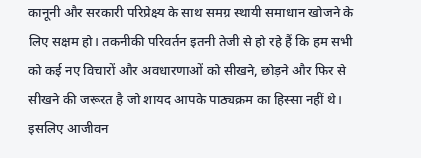कानूनी और सरकारी परिप्रेक्ष्य के साथ समग्र स्थायी समाधान खोजने के लिए सक्षम हो। तकनीकी परिवर्तन इतनी तेजी से हो रहे हैं कि हम सभी को कई नए विचारों और अवधारणाओं को सीखने, छोड़ने और फिर से सीखने की जरूरत है जो शायद आपके पाठ्यक्रम का हिस्सा नहीं थे। इसलिए आजीवन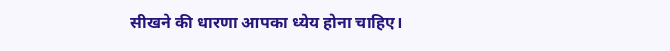सीखने की धारणा आपका ध्येय होना चाहिए।